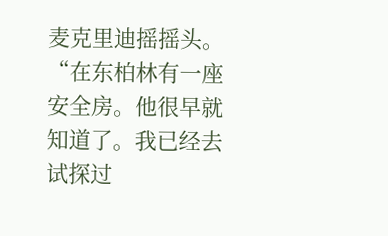麦克里迪摇摇头。
“在东柏林有一座安全房。他很早就知道了。我已经去试探过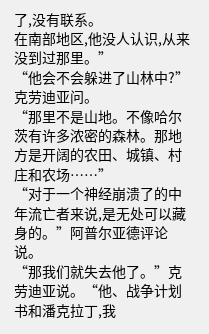了,没有联系。
在南部地区,他没人认识,从来没到过那里。”
“他会不会躲进了山林中?”克劳迪亚问。
“那里不是山地。不像哈尔茨有许多浓密的森林。那地方是开阔的农田、城镇、村庄和农场……”
“对于一个神经崩溃了的中年流亡者来说,是无处可以藏身的。”阿普尔亚德评论说。
“那我们就失去他了。”克劳迪亚说。“他、战争计划书和潘克拉丁,我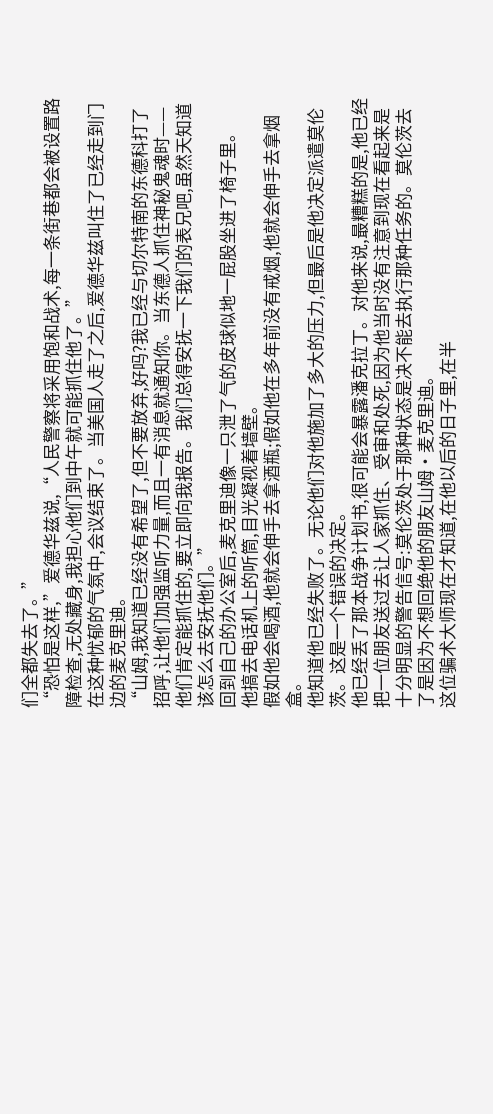们全都失去了。”
“恐怕是这样,”爱德华兹说,“人民警察将采用饱和战术,每一条街巷都会被设置路障检查,无处藏身,我担心他们到中午就可能抓住他了。”
在这种忧郁的气氛中,会议结束了。当美国人走了之后,爱德华兹叫住了已经走到门边的麦克里迪。
“山姆,我知道已经没有希望了,但不要放弃,好吗?我已经与切尔特南的东德科打了招呼,让他们加强监听力量,而且一有消息就通知你。当东德人抓住神秘鬼魂时——他们肯定能抓住的,要立即向我报告。我们总得安抚一下我们的表兄吧,虽然天知道该怎么去安抚他们。”
回到自己的办公室后,麦克里迪像一只泄了气的皮球似地一屁股坐进了椅子里。
他搞去电话机上的听筒,目光凝视着墙壁。
假如他会喝酒,他就会伸手去拿酒瓶;假如他在多年前没有戒烟,他就会伸手去拿烟盒。
他知道他已经失败了。无论他们对他施加了多大的压力,但最后是他决定派遣莫伦茨。这是一个错误的决定。
他已经丢了那本战争计划书,很可能会暴露潘克拉丁。对他来说,最糟糕的是,他已经把一位朋友送过去让人家抓住、受审和处死,因为他当时没有注意到现在看起来是十分明显的警告信号:莫伦茨处于那种状态是决不能去执行那种任务的。莫伦茨去了是因为不想回绝他的朋友山姆·麦克里迪。
这位骗术大师现在才知道,在他以后的日子里,在半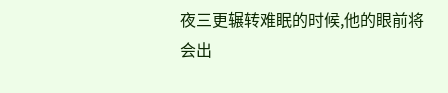夜三更辗转难眠的时候,他的眼前将会出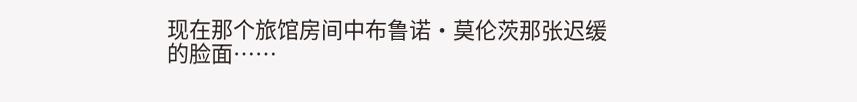现在那个旅馆房间中布鲁诺·莫伦茨那张迟缓的脸面……